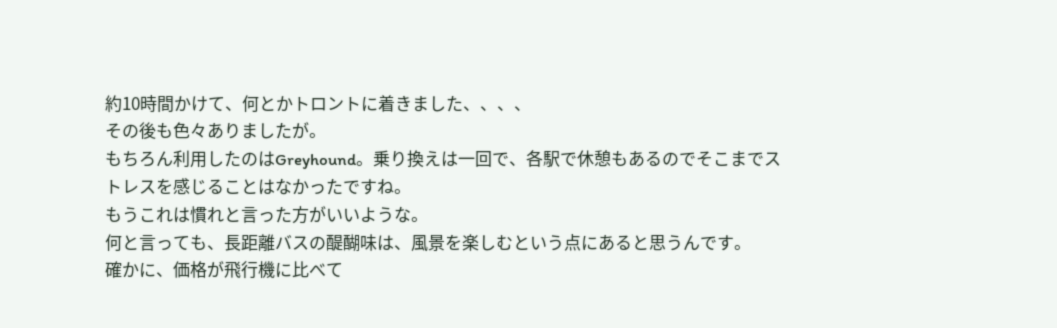約10時間かけて、何とかトロントに着きました、、、、
その後も色々ありましたが。
もちろん利用したのはGreyhound。乗り換えは一回で、各駅で休憩もあるのでそこまでストレスを感じることはなかったですね。
もうこれは慣れと言った方がいいような。
何と言っても、長距離バスの醍醐味は、風景を楽しむという点にあると思うんです。
確かに、価格が飛行機に比べて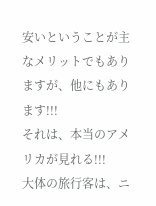安いということが主なメリットでもありますが、他にもあります!!!
それは、本当のアメリカが見れる!!!
大体の旅行客は、ニ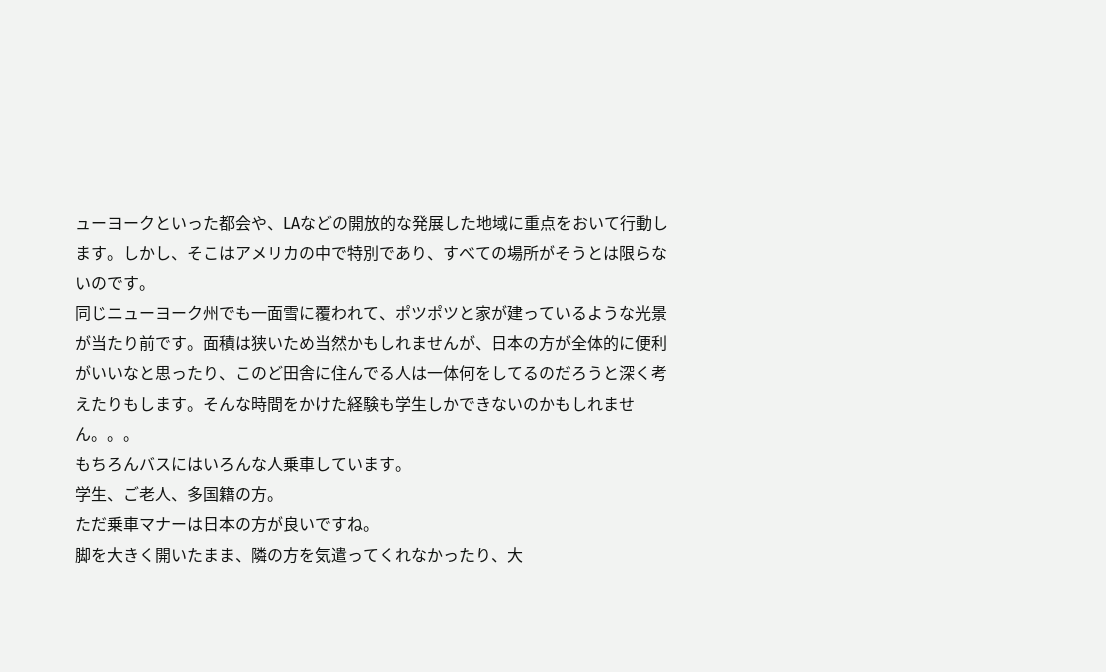ューヨークといった都会や、LAなどの開放的な発展した地域に重点をおいて行動します。しかし、そこはアメリカの中で特別であり、すべての場所がそうとは限らないのです。
同じニューヨーク州でも一面雪に覆われて、ポツポツと家が建っているような光景が当たり前です。面積は狭いため当然かもしれませんが、日本の方が全体的に便利がいいなと思ったり、このど田舎に住んでる人は一体何をしてるのだろうと深く考えたりもします。そんな時間をかけた経験も学生しかできないのかもしれません。。。
もちろんバスにはいろんな人乗車しています。
学生、ご老人、多国籍の方。
ただ乗車マナーは日本の方が良いですね。
脚を大きく開いたまま、隣の方を気遣ってくれなかったり、大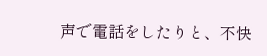声で電話をしたりと、不快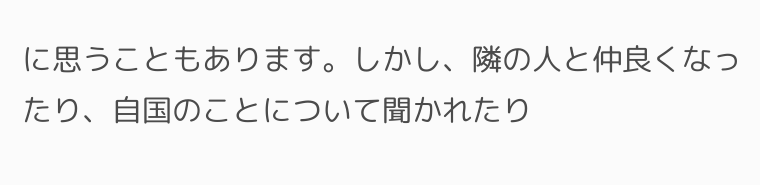に思うこともあります。しかし、隣の人と仲良くなったり、自国のことについて聞かれたり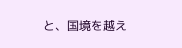と、国境を越え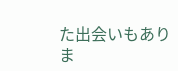た出会いもありま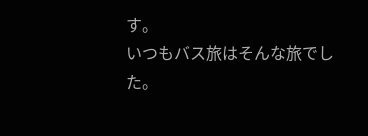す。
いつもバス旅はそんな旅でした。